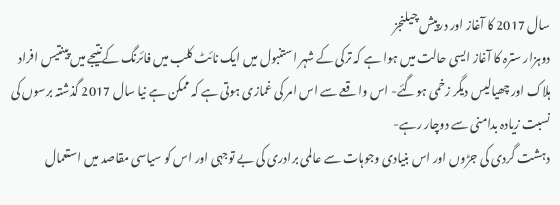سال 2017 کا آغاز اور درپیش چیلنجز
دوہزار سترہ کا آغاز ایسی حالت میں ہوا ہے کہ ترکی کے شہر استنبول میں ایک نائٹ کلب میں فائرنگ کےنتیجے میں پینتیس افراد ہلاک اور چھیالیس دیگر زخمی ہوگئے- اس واقعے سے اس امر کی غمازی ہوتی ہے کہ ممکن ہے نیا سال 2017 گذشتہ برسوں کی نسبت زیادہ بدامنی سے دوچار رہے-
دہشت گردی کی جڑوں اور اس بنیادی وجوہات سے عالمی برادری کی بے توجہی اور اس کو سیاسی مقاصد میں استعمال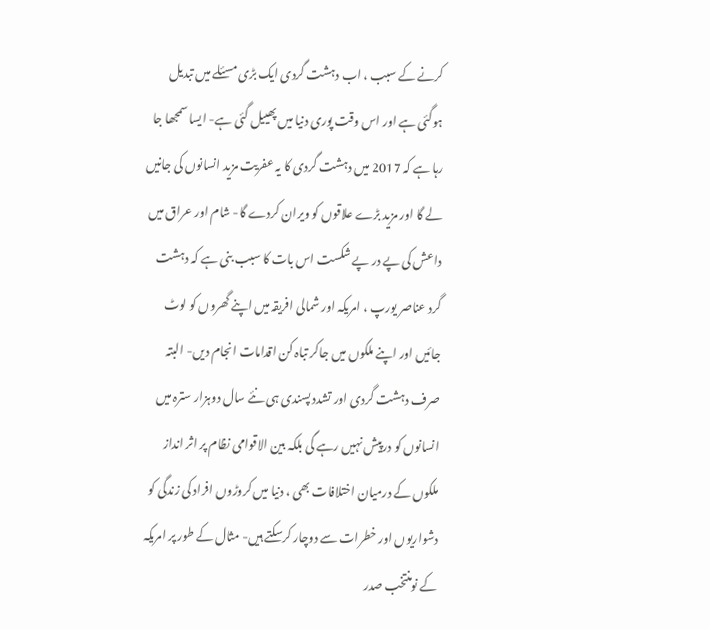کرنے کے سبب ، اب دہشت گردی ایک بڑی مسئلے میں تبدیل ہوگئی ہے اور اس وقت پوری دنیا میں پھییل گئی ہے- ایسا سمجھا جا رہا ہے کہ 2017 میں دہشت گردی کا یہ عفریت مزید انسانوں کی جانیں لے گا اور مزید بڑے علاقوں کو ویران کردے گا- شام اور عراق میں داعش کی پے در پے شکست اس بات کا سبب بنی ہے کہ دہشت گرد عناصر یورپ ، امریکہ اور شمالی افریقہ میں اپنے گھروں کو لوٹ جائیں اور اپنے ملکوں میں جاکر تباہ کن اقدامات انجام دیں- البتہ صرف دہشت گردی اور تشدد پسندی ہی نئے سال دوہزار سترہ میں انسانوں کو درپیش نہیں رہے گی بلکہ بین الاقوامی نظام پر اثر انداز ملکوں کے درمیان اختلافات بھی ، دنیا میں کروڑوں افراد کی زندگی کو دشواریوں اور خطرات سے دوچار کرسکتے ہیں- مثال کے طور پر امریکہ کے نومنتخب صدر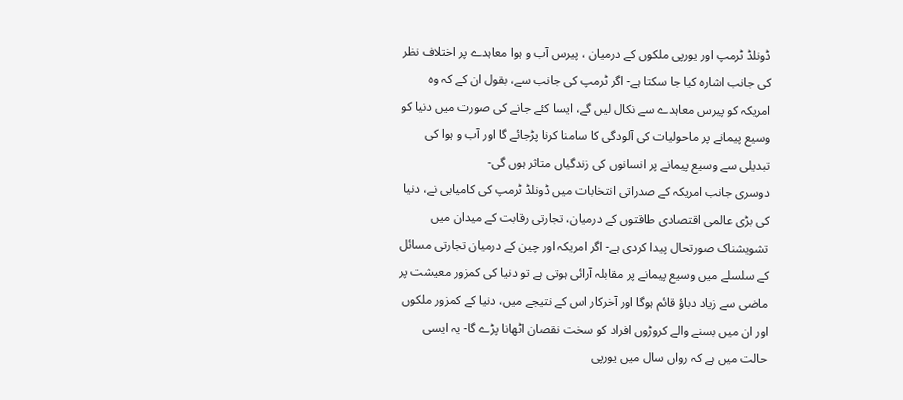ڈونلڈ ٹرمپ اور یورپی ملکوں کے درمیان ، پیرس آب و ہوا معاہدے پر اختلاف نظر کی جانب اشارہ کیا جا سکتا ہے- اگر ٹرمپ کی جانب سے، بقول ان کے کہ وہ امریکہ کو پیرس معاہدے سے نکال لیں گے، ایسا کئے جانے کی صورت میں دنیا کو وسیع پیمانے پر ماحولیات کی آلودگی کا سامنا کرنا پڑجائے گا اور آب و ہوا کی تبدیلی سے وسیع پیمانے پر انسانوں کی زندگیاں متاثر ہوں گی-
دوسری جانب امریکہ کے صدراتی انتخابات میں ڈونلڈ ٹرمپ کی کامیابی نے، دنیا کی بڑی عالمی اقتصادی طاقتوں کے درمیان، تجارتی رقابت کے میدان میں تشویشناک صورتحال پیدا کردی ہے- اگر امریکہ اور چین کے درمیان تجارتی مسائل کے سلسلے میں وسیع پیمانے پر مقابلہ آرائی ہوتی ہے تو دنیا کی کمزور معیشت پر ماضی سے زیاد دباؤ قائم ہوگا اور آخرکار اس کے نتیجے میں، دنیا کے کمزور ملکوں اور ان میں بسنے والے کروڑوں افراد کو سخت نقصان اٹھانا پڑے گا- یہ ایسی حالت میں ہے کہ رواں سال میں یورپی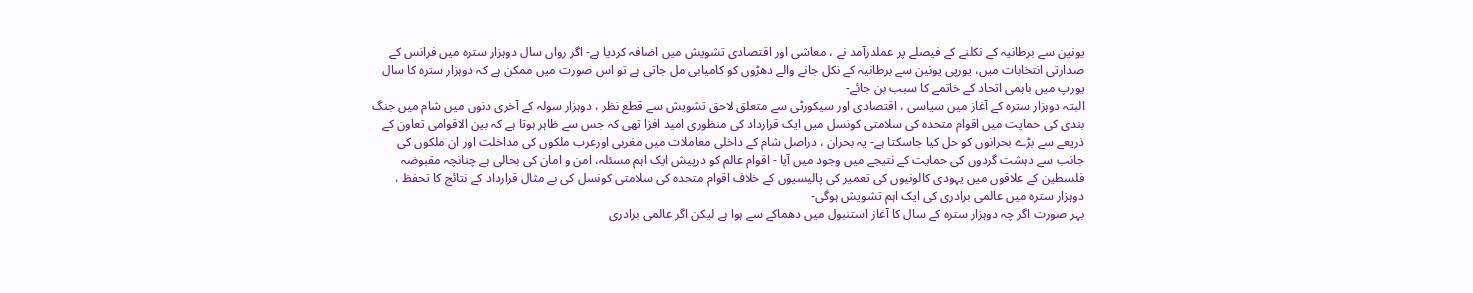یونین سے برطانیہ کے نکلنے کے فیصلے پر عملدرآمد نے ، معاشی اور اقتصادی تشویش میں اضافہ کردیا ہے- اگر رواں سال دوہزار سترہ میں فرانس کے صدارتی انتخابات میں، یورپی یونین سے برطانیہ کے نکل جانے والے دھڑوں کو کامیابی مل جاتی ہے تو اس صورت میں ممکن ہے کہ دوہزار سترہ کا سال یورپ میں باہمی اتحاد کے خاتمے کا سبب بن جائے-
البتہ دوہزار سترہ کے آغاز میں سیاسی ، اقتصادی اور سیکورٹی سے متعلق لاحق تشویش سے قطع نظر ، دوہزار سولہ کے آخری دنوں میں شام میں جنگ بندی کی حمایت میں اقوام متحدہ کی سلامتی کونسل میں ایک قرارداد کی منظوری امید افزا تھی کہ جس سے ظاہر ہوتا ہے کہ بین الاقوامی تعاون کے ذریعے سے بڑے بحرانوں کو حل کیا جاسکتا ہے- یہ بحران ، دراصل شام کے داخلی معاملات میں مغربی اورعرب ملکوں کی مداخلت اور ان ملکوں کی جانب سے دہشت گردوں کی حمایت کے نتیجے میں وجود میں آیا - اقوام عالم کو درپیش ایک اہم مسئلہ، امن و امان کی بحالی ہے چنانچہ مقبوضہ فلسطین کے علاقوں میں یہودی کالونیوں کی تعمیر کی پالیسیوں کے خلاف اقوام متحدہ کی سلامتی کونسل کی بے مثال قرارداد کے نتائج کا تحفظ ، دوہزار سترہ میں عالمی برادری کی ایک اہم تشویش ہوگی-
بہر صورت اگر چہ دوہزار سترہ کے سال کا آغاز استنبول میں دھماکے سے ہوا ہے لیکن اگر عالمی برادری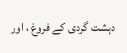دہشت گردی کے فروغ ، اور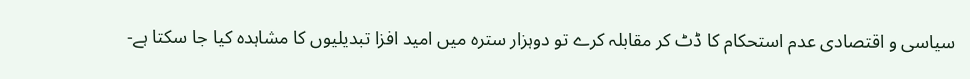سیاسی و اقتصادی عدم استحکام کا ڈٹ کر مقابلہ کرے تو دوہزار سترہ میں امید افزا تبدیلیوں کا مشاہدہ کیا جا سکتا ہے-